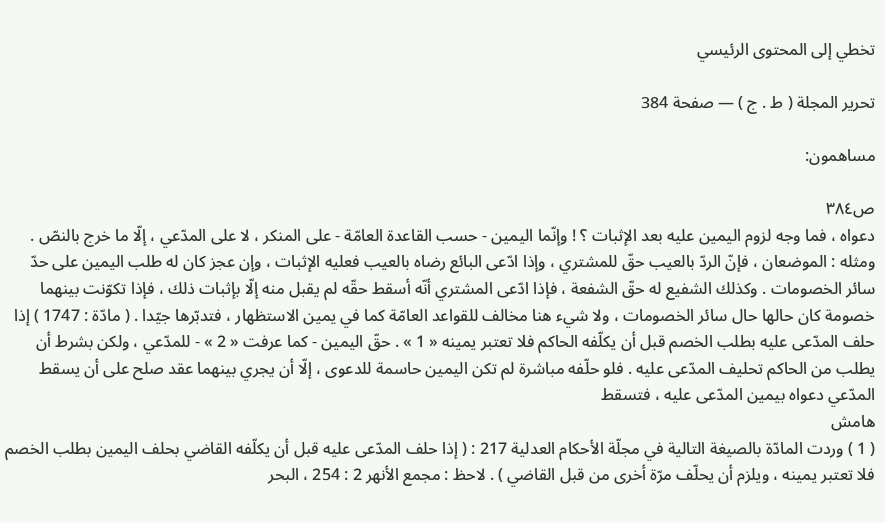تخطي إلى المحتوى الرئيسي

تحرير المجلة ( ط . ج ) — صفحة 384

مساهمون:

ص٣٨٤
دعواه ، فما وجه لزوم اليمين عليه بعد الإثبات ؟ ! وإنّما اليمين - حسب القاعدة العامّة - على المنكر ، لا على المدّعي ، إلّا ما خرج بالنصّ . ومثله : الموضعان ، فإنّ الردّ بالعيب حقّ للمشتري ، وإذا ادّعى البائع رضاه بالعيب فعليه الإثبات ، وإن عجز كان له طلب اليمين على حدّ سائر الخصومات . وكذلك الشفيع له حقّ الشفعة ، فإذا ادّعى المشتري أنّه أسقط حقّه لم يقبل منه إلّا بإثبات ذلك ، فإذا تكوّنت بينهما خصومة كان حالها حال سائر الخصومات ، ولا شيء هنا مخالف للقواعد العامّة كما في يمين الاستظهار ، فتدبّرها جيّدا . ( مادّة : 1747 ) إذا حلف المدّعى عليه بطلب الخصم قبل أن يكلّفه الحاكم فلا تعتبر يمينه « 1 » . حقّ اليمين - كما عرفت « 2 » - للمدّعي ، ولكن بشرط أن يطلب من الحاكم تحليف المدّعى عليه . فلو حلّفه مباشرة لم تكن اليمين حاسمة للدعوى ، إلّا أن يجري بينهما عقد صلح على أن يسقط المدّعي دعواه بيمين المدّعى عليه ، فتسقط
هامش
( 1 ) وردت المادّة بالصيغة التالية في مجلّة الأحكام العدلية 217 : ( إذا حلف المدّعى عليه قبل أن يكلّفه القاضي بحلف اليمين بطلب الخصم فلا تعتبر يمينه ، ويلزم أن يحلّف مرّة أخرى من قبل القاضي ) . لاحظ : مجمع الأنهر 2 : 254 ، البحر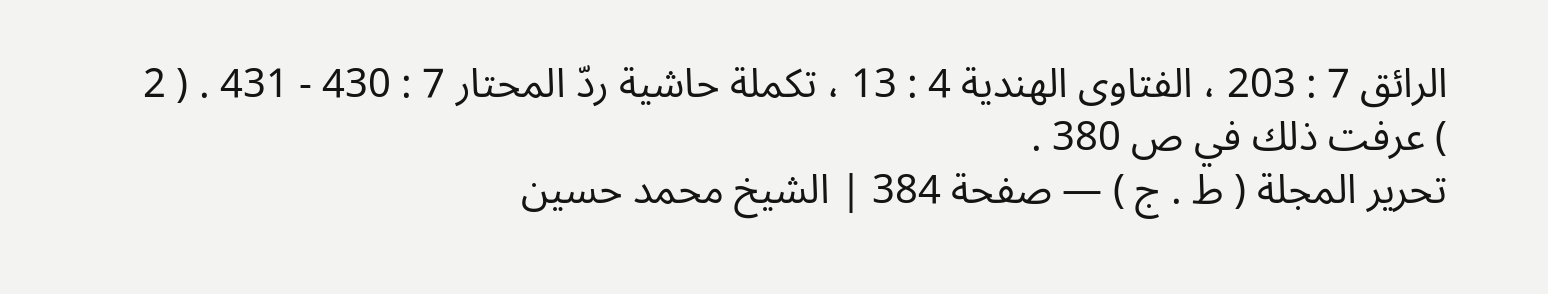الرائق 7 : 203 ، الفتاوى الهندية 4 : 13 ، تكملة حاشية ردّ المحتار 7 : 430 - 431 . ( 2 ) عرفت ذلك في ص 380 .
تحرير المجلة ( ط . ج ) — صفحة 384 | الشيخ محمد حسين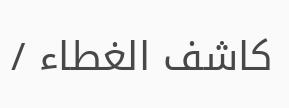كاشف الغطاء /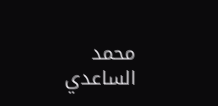محمد الساعدي